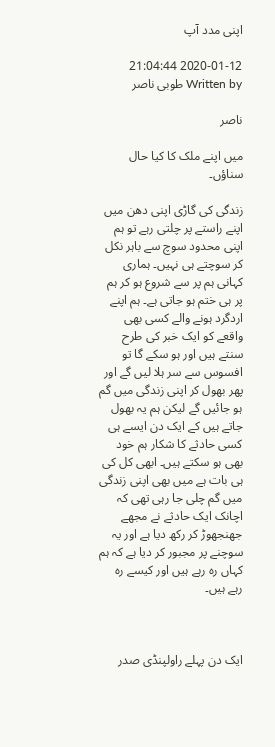اپنی مدد آپ

2020-01-12 21:04:44 Written by طوبی ناصر

ناصر

میں اپنے ملک کا کیا حال سناؤں۔

زندگی کی گاڑی اپنی دھن میں اپنے راستے پر چلتی رہے تو ہم اپنی محدود سوچ سے باہر نکل کر سوچتے ہی نہیں۔ ہماری کہانی ہم پر سے شروع ہو کر ہم پر ہی ختم ہو جاتی ہے۔ ہم اپنے اردگرد ہونے والے کسی بھی واقعے کو ایک خبر کی طرح سنتے ہیں اور ہو سکے گا تو افسوس سے سر ہلا لیں گے اور پھر بھول کر اپنی زندگی میں گم ہو جائیں گے لیکن ہم یہ بھول جاتے ہیں کے ایک دن ایسے ہی کسی حادثے کا شکار ہم خود بھی ہو سکتے ہیں۔ ابھی کل کی ہی بات ہے میں بھی اپنی زندگی میں گم چلی جا رہی تھی کہ اچانک ایک حادثے نے مجھے جھنجھوڑ کر رکھ دیا ہے اور یہ سوچنے پر مجبور کر دیا ہے کہ ہم کہاں رہ رہے ہیں اور کیسے رہ رہے ہیں۔



ایک دن پہلے راولپنڈی صدر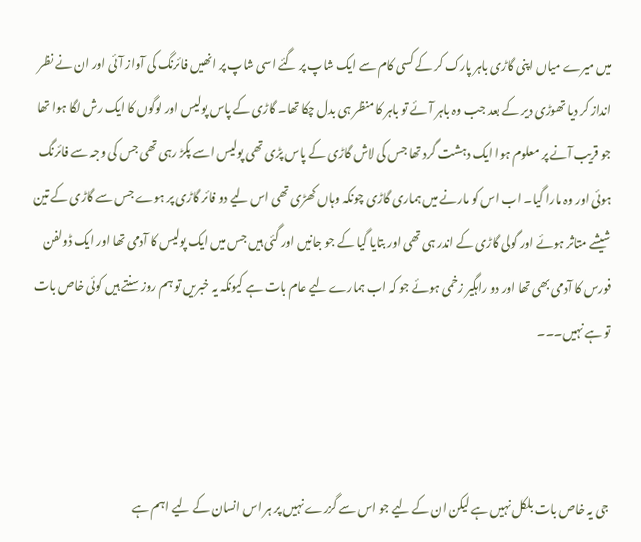میں میرے میاں اپنی گاڑی باہر پارک کر کے کسی کام سے ایک شاپ پر گئے اسی شاپ پر انھیں فائرنگ کی آواز آئی اور ان نے نظر انداز کر دیا تھوڑی دیر کے بعد جب وہ باہر آئے تو باہر کا منظر ہی بدل چکا تھا۔ گاڑی کے پاس پولیس اور لوگوں کا ایک رش لگا ہوا تھا جو قریب آنے پر معلوم ہوا ایک دہشت گرد تھا جس کی لاش گاڑی کے پاس پڑی تھی پولیس اسے پکڑ رہی تھی جس کی وجہ سے فائرنگ ہوئی اور وہ مارا گیا۔ اب اس کو مارنے میں ہماری گاڑی چونکہ وہاں کھڑی تھی اس لیے دو فائر گاڑی پر ہوے جس سے گاڑی کے تین شیشے متاثر ہوئے اور گولی گاڑی کے اندر ہی تھی اور بتایا گیا کے جو جانیں اور گئی ہیں جس میں ایک پولیس کا آدمی تھا اور ایک ڈولفن فورس کا آدمی بھی تھا اور دو راہگیر زخمی ہوئے جو کہ اب ہمارے لیے عام بات ہے کیونکہ یہ خبریں تو ہم روز سنتے ہیں کوئی خاص بات تو ہے نہیں۔۔۔



جی یہ خاص بات بلکل نہیں ہے لیکن ان کے لیے جو اس سے گزرے نہیں پر ہر اس انسان کے لیے اہم ہے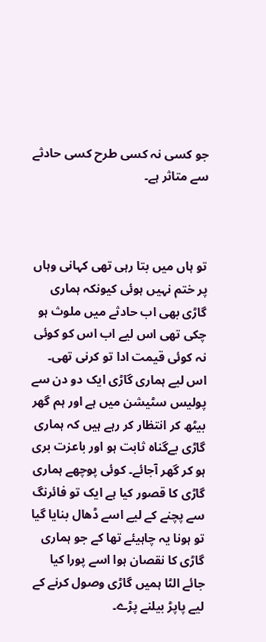جو کسی نہ کسی طرح کسی حادثے سے متاثر ہے۔



تو ہاں میں بتا رہی تھی کہانی وہاں پر ختم نہیں ہوئی کیونکہ ہماری گاڑی بھی اب حادثے میں ملوث ہو چکی تھی اس لیے اب اس کو کوئی نہ کوئی قیمت ادا تو کرنی تھی۔ اس لیے ہماری گاڑی ایک دو دن سے پولیس سٹیشن میں ہے اور ہم گھر بیٹھ کر انتظار کر رہے ہیں کہ ہماری گاڑی بےگناہ ثابت ہو اور باعزت بری ہو کر گھر آجائے۔ کوئی پوچھے ہماری گاڑی کا قصور کیا ہے ایک تو فائرنگ سے پچنے کے لیے اسے ڈھال بنایا گیا تو ہونا یہ چاہیئے تھا کے جو ہماری گاڑی کا نقصان ہوا اسے پورا کیا جائے الٹا ہمیں گاڑی وصول کرنے کے لیے پاپڑ بیلنے پڑے۔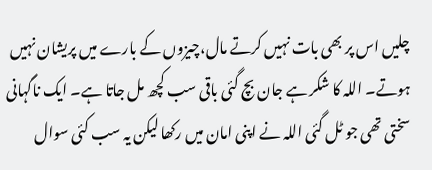چلیں اس پر بھی بات نہیں کرتے مال،چیزوں کے بارے میں پریشان نہیں ہوتے۔ اللہ کا شکر ہے جان بچ گئی باقی سب کچھ مل جاتا ہے۔ ایک ناگہانی سختی تھی جو ٹل گئی اللہ نے اپنی امان میں رکھا لیکن یہ سب کئی سوال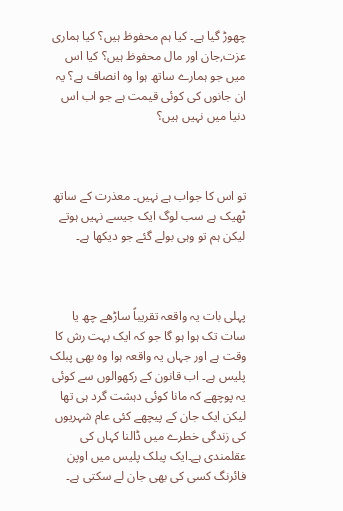چھوڑ گیا ہے۔ کیا ہم محفوظ ہیں؟ کیا ہماری عزت,جان اور مال محفوظ ہیں؟ کیا اس میں جو ہمارے ساتھ ہوا وہ انصاف ہے؟ یہ ان جانوں کی کوئی قیمت ہے جو اب اس دنیا میں نہیں ہیں؟



تو اس کا جواب ہے نہیں۔ معذرت کے ساتھ ٹھیک ہے سب لوگ ایک جیسے نہیں ہوتے لیکن ہم تو وہی بولے گئے جو دیکھا ہے۔



پہلی بات یہ واقعہ تقریباً ساڑھے چھ یا سات تک ہوا ہو گا جو کہ ایک بہت رش کا وقت ہے اور جہاں یہ واقعہ ہوا وہ بھی پبلک پلیس ہے۔ اب قانون کے رکھوالوں سے کوئی یہ پوچھے کہ مانا کوئی دہشت گرد ہی تھا لیکن ایک جان کے پیچھے کئی عام شہریوں کی زندگی خطرے میں ڈالنا کہاں کی عقلمندی ہے۔ایک پبلک پلیس میں اوپن فائرنگ کسی کی بھی جان لے سکتی ہے۔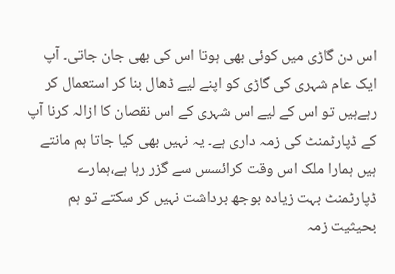اس دن گاڑی میں کوئی بھی ہوتا اس کی بھی جان جاتی۔ آپ ایک عام شہری کی گاڑی کو اپنے لیے ڈھال بنا کر استعمال کر رہےہیں تو اس کے لیے اس شہری کے اس نقصان کا ازالہ کرنا آپ کے ڈپارٹمنٹ کی زمہ داری ہے۔ یہ نہیں بھی کیا جاتا ہم مانتے ہیں ہمارا ملک اس وقت کرائسس سے گزر رہا ہے،ہمارے ڈپارٹمنٹ بہت زیادہ بوجھ برداشت نہیں کر سکتے تو ہم بحیثیت زمہ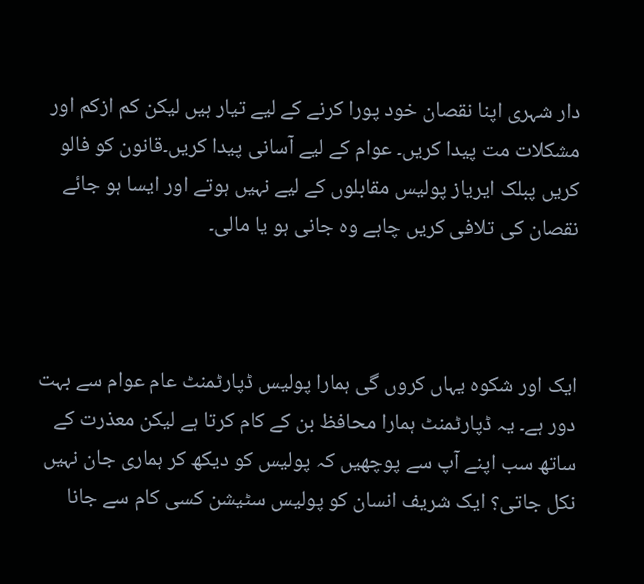دار شہری اپنا نقصان خود پورا کرنے کے لیے تیار ہیں لیکن کم ازکم اور مشکلات مت پیدا کریں۔ عوام کے لیے آسانی پیدا کریں۔قانون کو فالو کریں پبلک ایریاز پولیس مقابلوں کے لیے نہیں ہوتے اور ایسا ہو جائے نقصان کی تلافی کریں چاہے وہ جانی ہو یا مالی۔



ایک اور شکوہ یہاں کروں گی ہمارا پولیس ڈپارٹمنٹ عام عوام سے بہت دور ہے۔ یہ ڈپارٹمنٹ ہمارا محافظ بن کے کام کرتا ہے لیکن معذرت کے ساتھ سب اپنے آپ سے پوچھیں کہ پولیس کو دیکھ کر ہماری جان نہیں نکل جاتی؟ ایک شریف انسان کو پولیس سٹیشن کسی کام سے جانا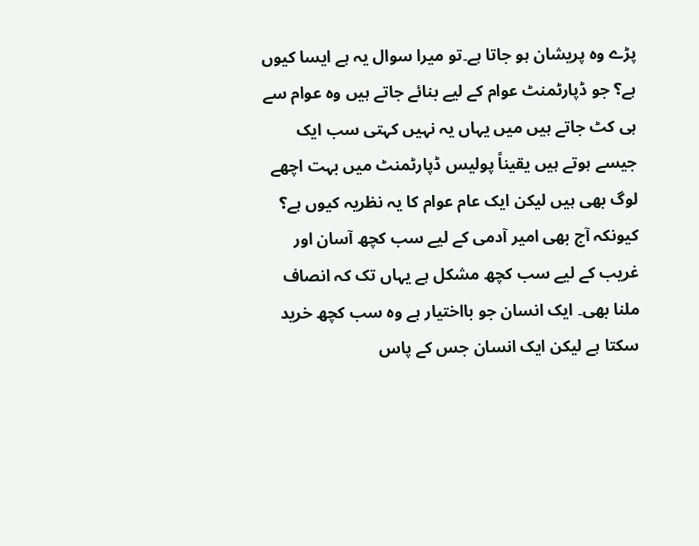پڑے وہ پریشان ہو جاتا ہے۔تو میرا سوال یہ ہے ایسا کیوں ہے؟ جو ڈپارٹمنٹ عوام کے لیے بنائے جاتے ہیں وہ عوام سے ہی کٹ جاتے ہیں میں یہاں یہ نہیں کہتی سب ایک جیسے ہوتے ہیں یقیناً پولیس ڈپارٹمنٹ میں بہت اچھے لوگ بھی ہیں لیکن ایک عام عوام کا یہ نظریہ کیوں ہے؟ کیونکہ آج بھی امیر آدمی کے لیے سب کچھ آسان اور غریب کے لیے سب کچھ مشکل ہے یہاں تک کہ انصاف ملنا بھی۔ ایک انسان جو بااختیار ہے وہ سب کچھ خرید سکتا ہے لیکن ایک انسان جس کے پاس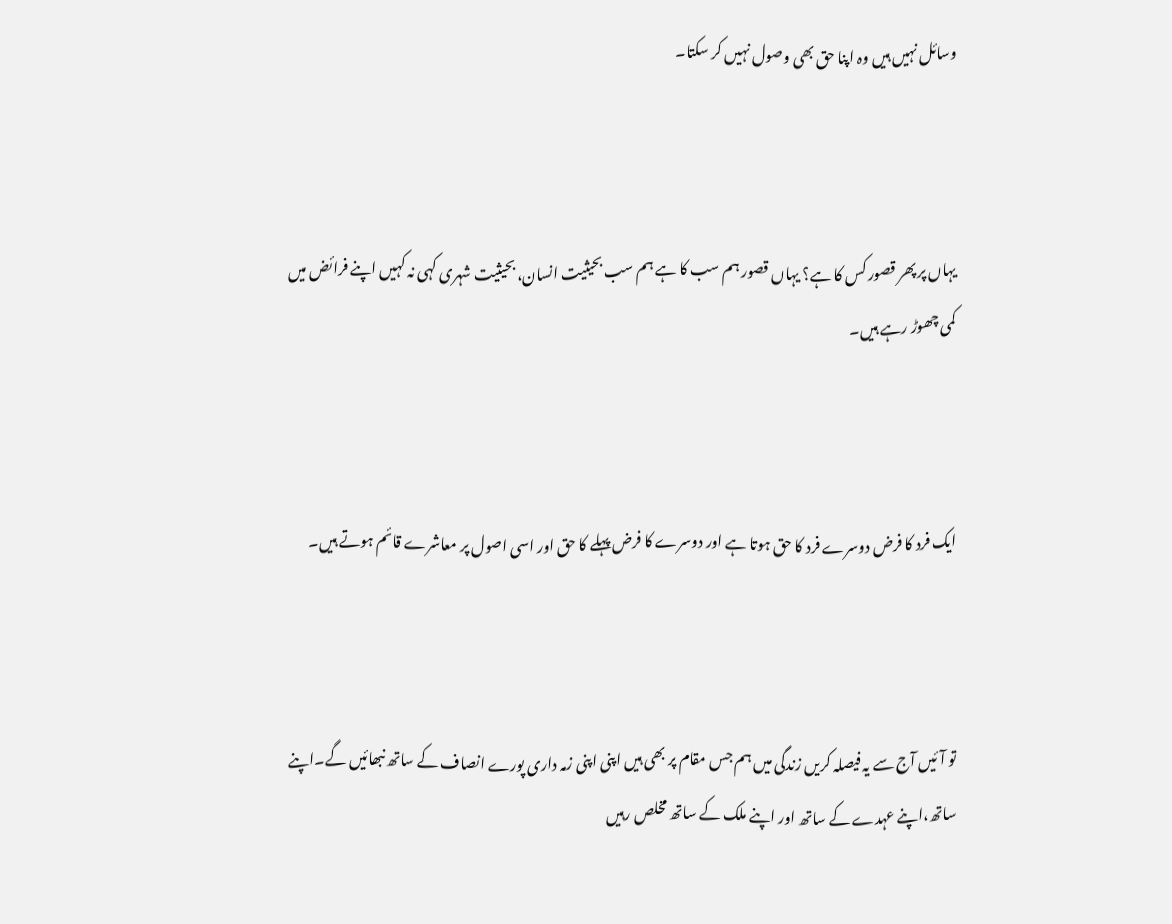وسائل نہیں ہیں وہ اپنا حق بھی وصول نہیں کر سکتا۔



یہاں پر پھر قصور کس کا ہے؟ یہاں قصور ہم سب کا ہے ہم سب بحیثیت انسان، بحیثیت شہری کہی نہ کہیں اپنے فرائض میں کمی چھوڑ رہے ہیں۔



ایک فرد کا فرض دوسرے فرد کا حق ہوتا ہے اور دوسرے کا فرض پہلے کا حق اور اسی اصول پر معاشرے قائم ہوتے ہیں۔



تو آئیں آج سے یہ فیصلہ کریں زندگی میں ہم جس مقام پر بھی ہیں اپنی اپنی زمہ داری پورے انصاف کے ساتھ نبھائیں گے۔اپنے ساتھ،اپنے عہدے کے ساتھ اور اپنے ملک کے ساتھ مخلص رہیں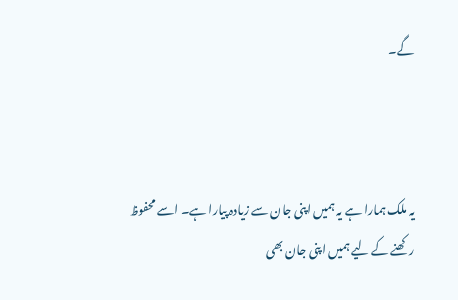گے۔



یہ ملک ہمارا ہے یہ ہمیں اپنی جان سے زیادہ پیارا ہے۔ اسے محفوظ رکھنے کے لیے ہمیں اپنی جان بھی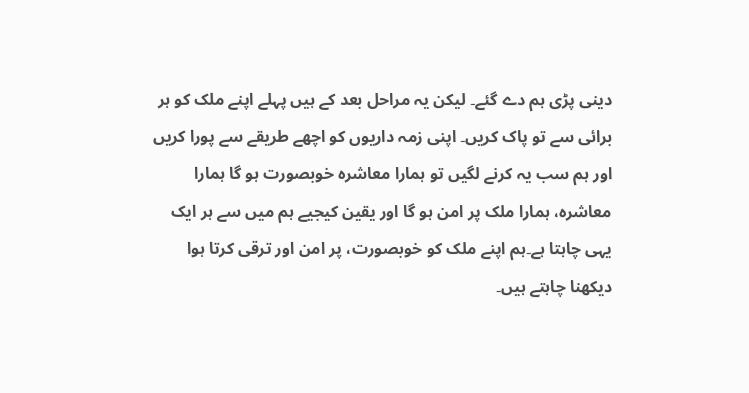دینی پڑی ہم دے گئے۔ لیکن یہ مراحل بعد کے ہیں پہلے اپنے ملک کو ہر برائی سے تو پاک کریں۔ اپنی زمہ داریوں کو اچھے طریقے سے پورا کریں اور ہم سب یہ کرنے لگیں تو ہمارا معاشرہ خوبصورت ہو گا ہمارا معاشرہ، ہمارا ملک پر امن ہو گا اور یقین کیجیے ہم میں سے ہر ایک یہی چاہتا ہے۔ہم اپنے ملک کو خوبصورت، پر امن اور ترقی کرتا ہوا دیکھنا چاہتے ہیں۔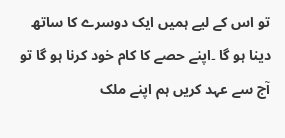تو اس کے لیے ہمیں ایک دوسرے کا ساتھ دینا ہو گا ۔اپنے حصے کا کام خود کرنا ہو گا تو آج سے عہد کریں ہم اپنے ملک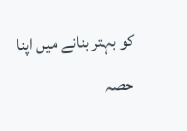کو بہتر بنانے میں اپنا حصہ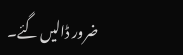ضرور ڈالیں گئے۔